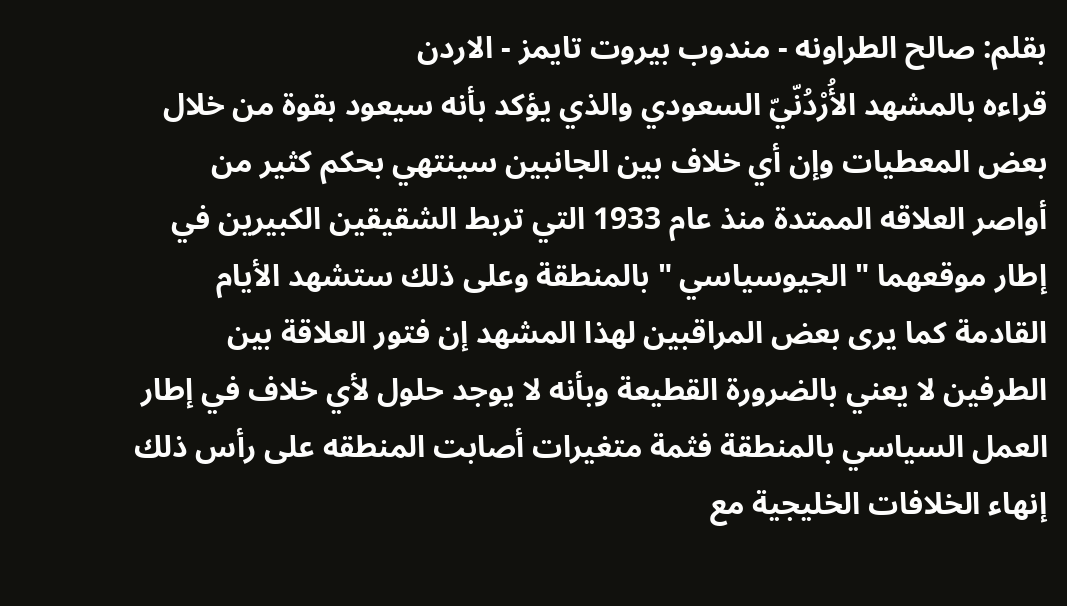بقلم: صالح الطراونه - مندوب بيروت تايمز - الاردن
قراءه بالمشهد الأُرْدُنّيّ السعودي والذي يؤكد بأنه سيعود بقوة من خلال بعض المعطيات وإن أي خلاف بين الجانبين سينتهي بحكم كثير من أواصر العلاقه الممتدة منذ عام 1933 التي تربط الشقيقين الكبيرين في إطار موقعهما " الجيوسياسي " بالمنطقة وعلى ذلك ستشهد الأيام القادمة كما يرى بعض المراقبين لهذا المشهد إن فتور العلاقة بين الطرفين لا يعني بالضرورة القطيعة وبأنه لا يوجد حلول لأي خلاف في إطار العمل السياسي بالمنطقة فثمة متغيرات أصابت المنطقه على رأس ذلك إنهاء الخلافات الخليجية مع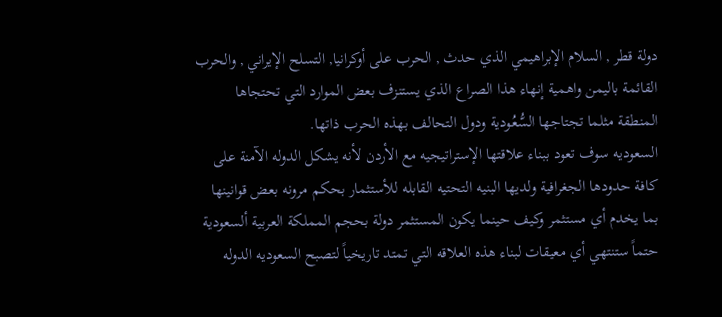دولة قطر , السلام الإبراهيمي الذي حدث , الحرب على أوكرانيا, التسلح الإيراني , والحرب القائمة باليمن واهمية إنهاء هذا الصراع الذي يستنزف بعض الموارد التي تحتجاها المنطقة مثلما تجتاجها السُّعُودية ودول التحالف بهذه الحرب ذاتها.
السعوديه سوف تعود ببناء علاقتها الإستراتيجيه مع الأردن لأنه يشكل الدوله الآمنة على كافة حدودها الجغرافية ولديها البنيه التحتيه القابله للأستثمار بحكم مرونه بعض قوانينها بما يخدم أي مستثمر وكيف حينما يكون المستثمر دولة بحجم المملكة العربية ألسعودية حتماً ستنتهي أي معيقات لبناء هذه العلاقه التي تمتد تاريخياً لتصبح السعوديه الدوله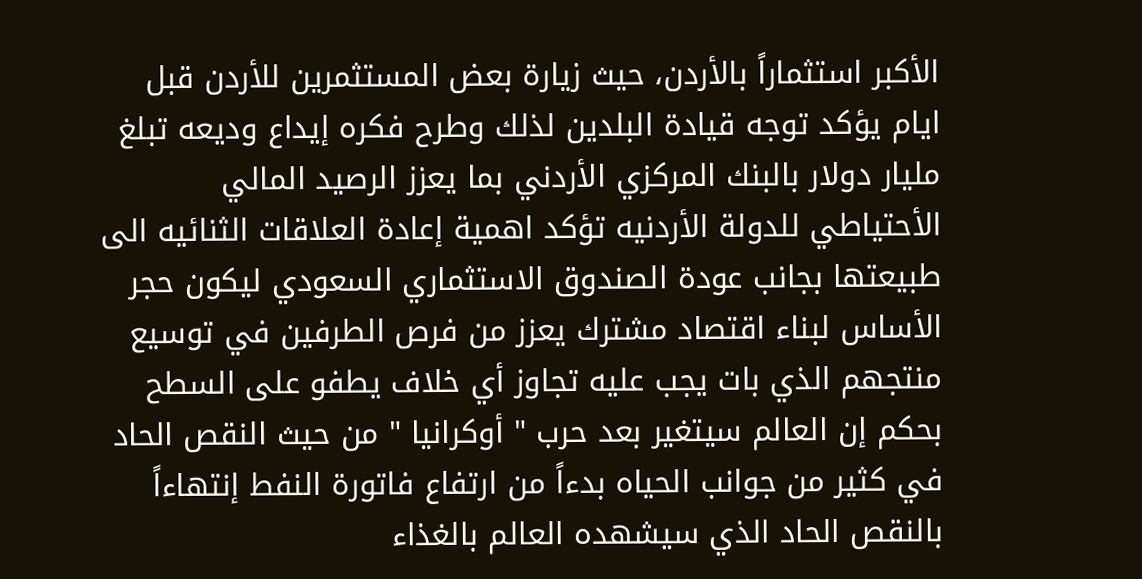الأكبر استثماراً بالأردن، حيث زيارة بعض المستثمرين للأردن قبل ايام يؤكد توجه قيادة البلدين لذلك وطرح فكره إيداع وديعه تبلغ مليار دولار بالبنك المركزي الأردني بما يعزز الرصيد المالي الأحتياطي للدولة الأردنيه تؤكد اهمية إعادة العلاقات الثنائيه الى طبيعتها بجانب عودة الصندوق الاستثماري السعودي ليكون حجر الأساس لبناء اقتصاد مشترك يعزز من فرص الطرفين في توسيع منتجهم الذي بات يجب عليه تجاوز أي خلاف يطفو على السطح بحكم إن العالم سيتغير بعد حرب " أوكرانيا " من حيث النقص الحاد في كثير من جوانب الحياه بدءاً من ارتفاع فاتورة النفط إنتهاءاً بالنقص الحاد الذي سيشهده العالم بالغذاء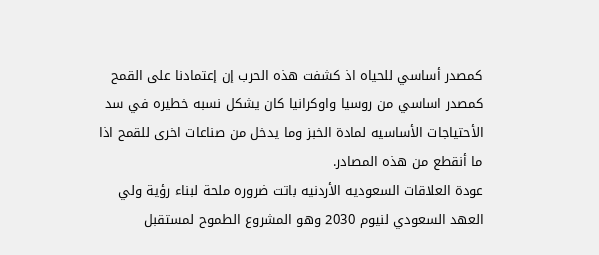كمصدر أساسي للحياه اذ كشفت هذه الحرب إن إعتمادنا على القمح كمصدر اساسي من روسيا واوكرانيا كان يشكل نسبه خطيره في سد الأحتياجات الأساسيه لمادة الخبز وما يدخل من صناعات اخرى للقمح اذا ما أنقطع من هذه المصادر.
عودة العلاقات السعوديه الأردنيه باتت ضروره ملحة لبناء رؤية ولي العهد السعودي لنيوم 2030 وهو المشروع الطموح لمستقبل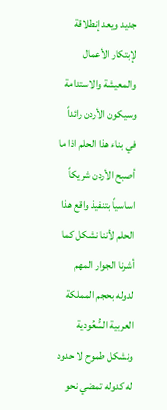جديد ويعد إنطلاقة لإبتكار الأعمال والمعيشة والاستدامة وسيكون الأردن رائداً في بناء هذا الحلم اذا ما أصبح الأردن شريكاً اساسياً بتنفيذ واقع هذا الحلم لأننا نشكل كما أشرنا الجوار المهم لدوله بحجم المملكة العربية السُّعُودية ونشكل طموح لا حدود له كدوله تمضي نحو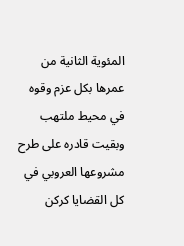المئوية الثانية من عمرها بكل عزم وقوه في محيط ملتهب وبقيت قادره على طرح مشروعها العروبي في كل القضايا كركن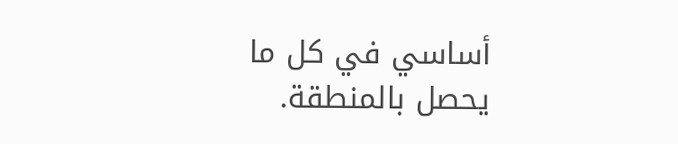أساسي في كل ما يحصل بالمنطقة.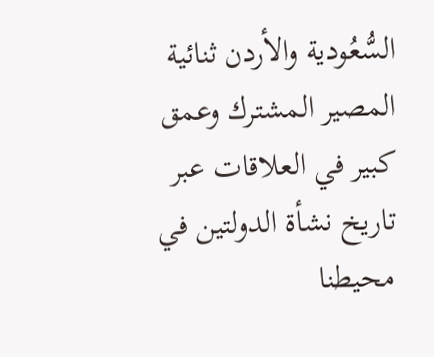السُّعُودية والأردن ثنائية المصير المشترك وعمق كبير في العلاقات عبر تاريخ نشأة الدولتين في محيطنا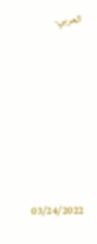العربي.










03/24/2022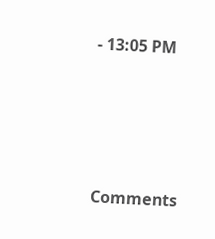- 13:05 PM





Comments